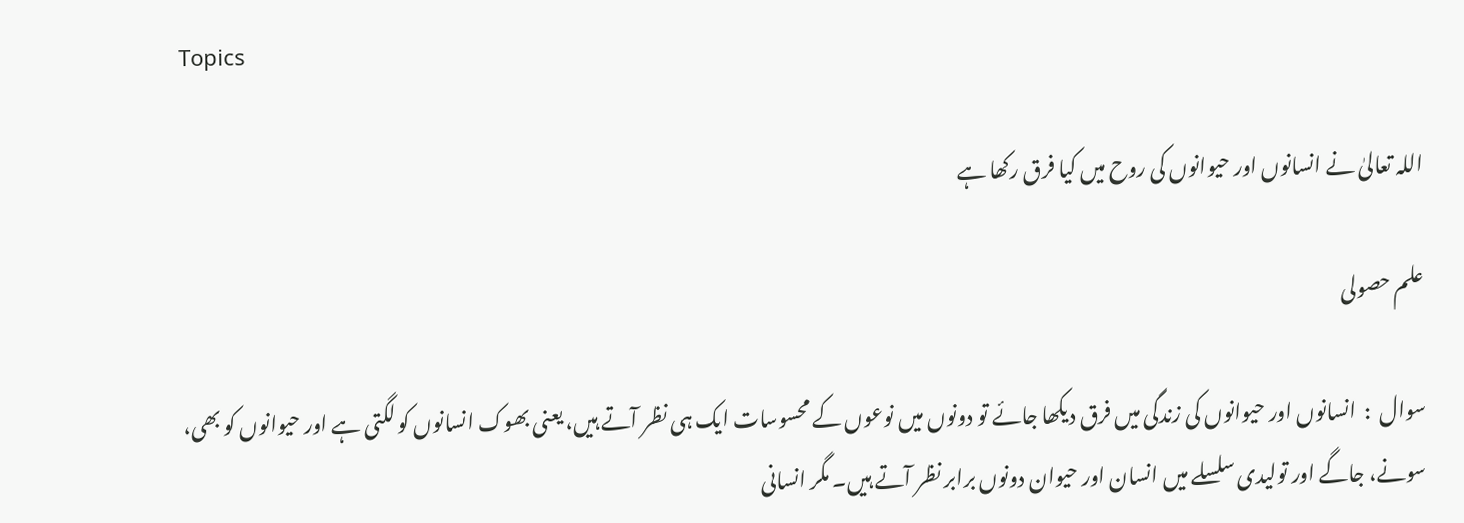Topics

اللہ تعالیٰ نے انسانوں اور حیوانوں کی روح میں کیا فرق رکھا ہے

علم حصولی

سوال  :  انسانوں اور حیوانوں کی زندگی میں فرق دیکھا جائے تو دونوں میں نوعوں کے محسوسات ایک ہی نظر آتے ہیں، یعنی بھوک انسانوں کو لگتی ہے اور حیوانوں کو بھی، سونے، جاگے اور تولیدی سلسلے میں انسان اور حیوان دونوں برابر نظر آتے ہیں۔ مگر انسانی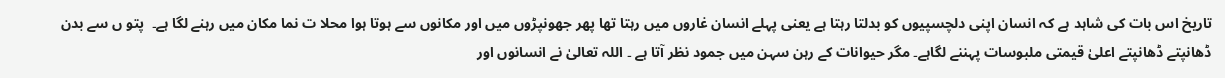تاریخ اس بات کی شاہد ہے کہ انسان اپنی دلچسپیوں کو بدلتا رہتا ہے یعنی پہلے انسان غاروں میں رہتا تھا پھر جھونپڑوں میں اور مکانوں سے ہوتا ہوا محلا ت نما مکان میں رہنے لگا ہے۔  پتو ں سے بدن ڈھانپتے ڈھانپتے اعلیٰ قیمتی ملبوسات پہننے لگاہے۔ مگر حیوانات کے رہن سہن میں جمود نظر آتا ہے ۔ اللہ تعالیٰ نے انسانوں اور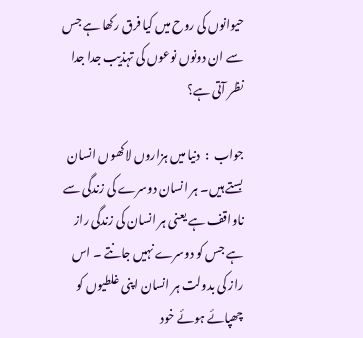حیوانوں کی روح میں کیا فرق رکھا ہے جس سے ان دونوں نوعوں کی تہذیب جدا جدا نظر آتی ہے؟

جواب  :  دنیا میں ہزاروں لاکھوں انسان بستے ہیں۔ ہر انسان دوسرے کی زندگی سے ناواقف ہے یعنی ہر انسان کی زندگی راز ہے جس کو دوسرے نہیں جانتے ۔ اس راز کی بدولت ہر انسان اپنی غلطیوں کو چھپائے ہوئے خود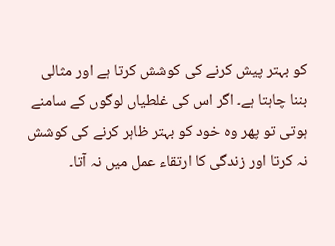کو بہتر پیش کرنے کی کوشش کرتا ہے اور مثالی بننا چاہتا ہے۔ اگر اس کی غلطیاں لوگوں کے سامنے ہوتی تو پھر وہ خود کو بہتر ظاہر کرنے کی کوشش نہ کرتا اور زندگی کا ارتقاء عمل میں نہ آتا۔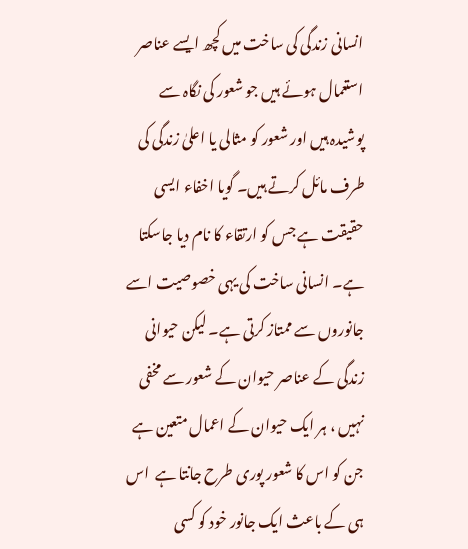انسانی زندگی کی ساخت میں کچھ ایسے عناصر استعمال ہوئے ہیں جو شعور کی نگاہ سے پوشیدہ ہیں اور شعور کو مثالی یا اعلیٰ زندگی کی طرف مائل کرتے ہیں۔ گویا اخفاء ایسی حقیقت ہے جس کو ارتقاء کا نام دیا جاسکتا ہے۔ انسانی ساخت کی یہی خصوصیت اسے جانوروں سے ممتاز کرتی ہے۔ لیکن حیوانی زندگی کے عناصر حیوان کے شعور سے مخفی نہیں ، ہر ایک حیوان کے اعمال متعین ہے جن کو اس کا شعور پوری طرح جانتا ہے  اس ہی کے باعث ایک جانور خود کو کسی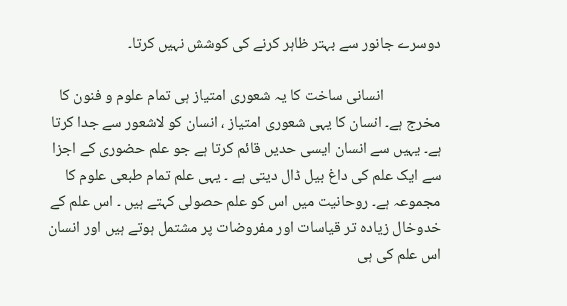دوسرے جانور سے بہتر ظاہر کرنے کی کوشش نہیں کرتا۔

                انسانی ساخت کا یہ شعوری امتیاز ہی تمام علوم و فنون کا مخرج ہے۔ انسان کا یہی شعوری امتیاز ، انسان کو لاشعور سے جدا کرتا ہے۔ یہیں سے انسان ایسی حدیں قائم کرتا ہے جو علم حضوری کے اجزا سے ایک علم کی داغ بیل ڈال دیتی ہے ۔ یہی علم تمام طبعی علوم کا مجموعہ ہے۔ روحانیت میں اس کو علم حصولی کہتے ہیں ۔ اس علم کے خدوخال زیادہ تر قیاسات اور مفروضات پر مشتمل ہوتے ہیں اور انسان اس علم کی ہی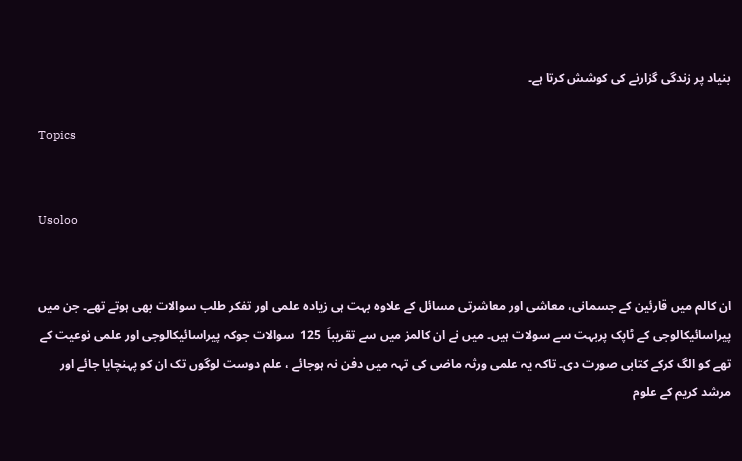بنیاد پر زندگی گزارنے کی کوشش کرتا ہے۔

Topics


Usoloo


ان کالم میں قارئین کے جسمانی، معاشی اور معاشرتی مسائل کے علاوہ بہت ہی زیادہ علمی اور تفکر طلب سوالات بھی ہوتے تھے۔ جن میں پیراسائیکالوجی کے ٹاپک پربہت سے سولات ہیں۔ میں نے ان کالمز میں سے تقریباَ  125  سوالات جوکہ پیراسائیکالوجی اور علمی نوعیت کے تھے کو الگ کرکے کتابی صورت دی۔ تاکہ یہ علمی ورثہ ماضی کی تہہ میں دفن نہ ہوجائے ، علم دوست لوگوں تک ان کو پہنچایا جائے اور مرشد کریم کے علوم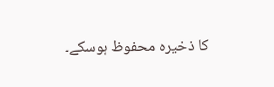کا ذخیرہ محفوظ ہوسکے۔